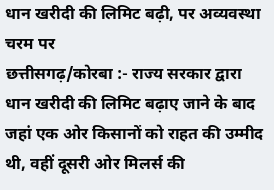धान खरीदी की लिमिट बढ़ी, पर अव्यवस्था चरम पर
छत्तीसगढ़/कोरबा :- राज्य सरकार द्वारा धान खरीदी की लिमिट बढ़ाए जाने के बाद जहां एक ओर किसानों को राहत की उम्मीद थी, वहीं दूसरी ओर मिलर्स की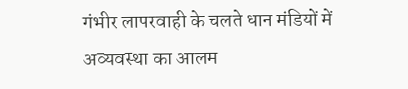गंभीर लापरवाही के चलते धान मंडियों में अव्यवस्था का आलम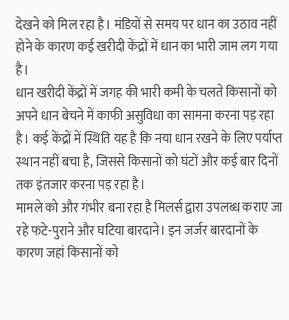देखने को मिल रहा है। मंडियों से समय पर धान का उठाव नहीं होने के कारण कई खरीदी केंद्रों में धान का भारी जाम लग गया है।
धान खरीदी केंद्रों में जगह की भारी कमी के चलते किसानों को अपने धान बेचने में काफी असुविधा का सामना करना पड़ रहा है। कई केंद्रों में स्थिति यह है कि नया धान रखने के लिए पर्याप्त स्थान नहीं बचा है, जिससे किसानों को घंटों और कई बार दिनों तक इंतजार करना पड़ रहा है।
मामले को और गंभीर बना रहा है मिलर्स द्वारा उपलब्ध कराए जा रहे फटे-पुराने और घटिया बारदाने। इन जर्जर बारदानों के कारण जहां किसानों को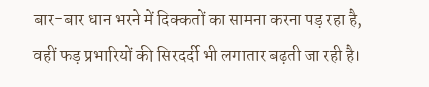बार-बार धान भरने में दिक्कतों का सामना करना पड़ रहा है, वहीं फड़ प्रभारियों की सिरदर्दी भी लगातार बढ़ती जा रही है।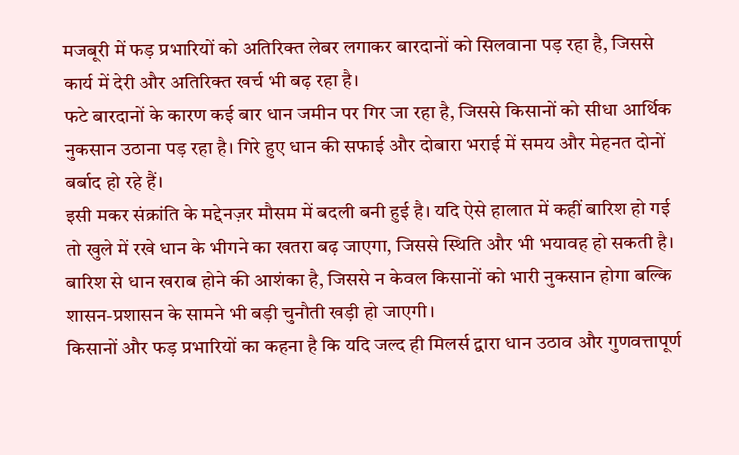मजबूरी में फड़ प्रभारियों को अतिरिक्त लेबर लगाकर बारदानों को सिलवाना पड़ रहा है, जिससे कार्य में देरी और अतिरिक्त खर्च भी बढ़ रहा है।
फटे बारदानों के कारण कई बार धान जमीन पर गिर जा रहा है, जिससे किसानों को सीधा आर्थिक नुकसान उठाना पड़ रहा है। गिरे हुए धान की सफाई और दोबारा भराई में समय और मेहनत दोनों बर्बाद हो रहे हैं।
इसी मकर संक्रांति के मद्देनज़र मौसम में बदली बनी हुई है। यदि ऐसे हालात में कहीं बारिश हो गई तो खुले में रखे धान के भीगने का खतरा बढ़ जाएगा, जिससे स्थिति और भी भयावह हो सकती है। बारिश से धान खराब होने की आशंका है, जिससे न केवल किसानों को भारी नुकसान होगा बल्कि शासन-प्रशासन के सामने भी बड़ी चुनौती खड़ी हो जाएगी।
किसानों और फड़ प्रभारियों का कहना है कि यदि जल्द ही मिलर्स द्वारा धान उठाव और गुणवत्तापूर्ण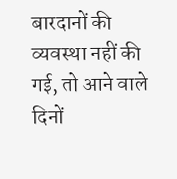बारदानों की व्यवस्था नहीं की गई, तो आने वाले दिनों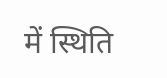में स्थिति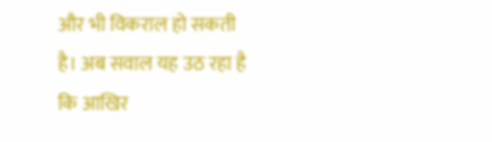और भी विकराल हो सकती है। अब सवाल यह उठ रहा है कि आखिर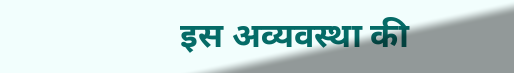इस अव्यवस्था की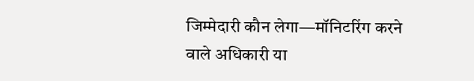जिम्मेदारी कौन लेगा—मॉनिटरिंग करने वाले अधिकारी या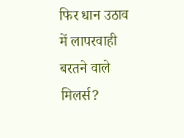फिर धान उठाव में लापरवाही बरतने वाले मिलर्स?